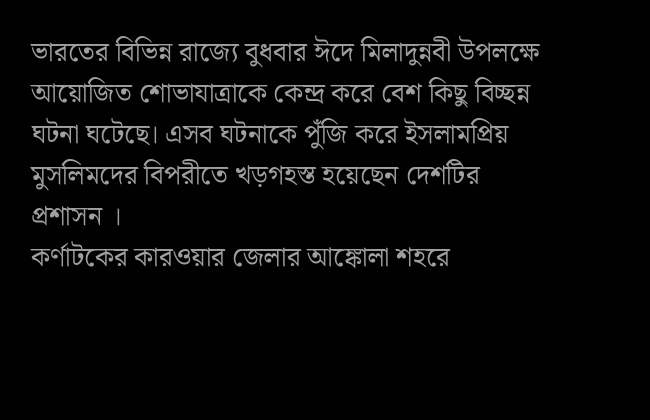ভারতের বিভিন্ন রাজ্যে বুধবার ঈদে মিলাদুন্নবী উপলক্ষে আয়োজিত শোভাযাত্রাকে কেন্দ্র করে বেশ কিছু বিচ্ছন্ন ঘটনা ঘটেছে। এসব ঘটনাকে পুঁজি করে ইসলামপ্রিয় মুসলিমদের বিপরীতে খড়গহস্ত হয়েছেন দেশটির প্রশাসন ।
কর্ণাটকের কারওয়ার জেলার আঙ্কোলা শহরে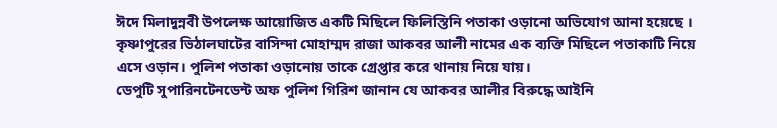ঈদে মিলাদুন্নবী উপলেক্ষ আয়োজিত একটি মিছিলে ফিলিস্তিনি পতাকা ওড়ানো অভিযোগ আনা হয়েছে । কৃষ্ণাপুরের ভিঠালঘাটের বাসিন্দা মোহাম্মদ রাজা আকবর আলী নামের এক ব্যক্তি মিছিলে পতাকাটি নিয়ে এসে ওড়ান। পুলিশ পতাকা ওড়ানোয় তাকে গ্রেপ্তার করে থানায় নিয়ে যায়।
ডেপুটি সুপারিনটেনডেন্ট অফ পুলিশ গিরিশ জানান যে আকবর আলীর বিরুদ্ধে আইনি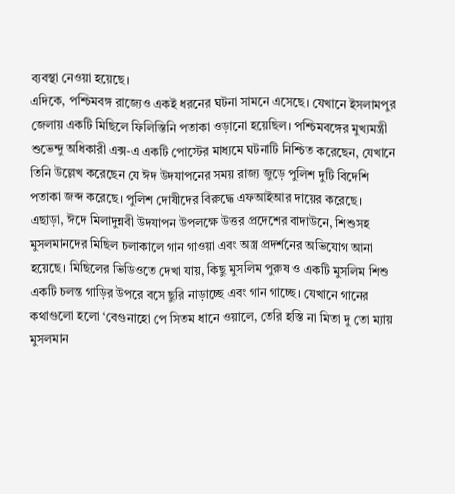ব্যবস্থা নেওয়া হয়েছে।
এদিকে, পশ্চিমবঙ্গ রাজ্যেও একই ধরনের ঘটনা সামনে এসেছে। যেখানে ইসলামপুর জেলায় একটি মিছিলে ফিলিস্তিনি পতাকা ওড়ানো হয়েছিল। পশ্চিমবঙ্গের মুখ্যমন্ত্রী শুভেন্দু অধিকারী এক্স-এ একটি পোস্টের মাধ্যমে ঘটনাটি নিশ্চিত করেছেন, যেখানে তিনি উল্লেখ করেছেন যে ঈদ উদযাপনের সময় রাজ্য জুড়ে পুলিশ দুটি বিদেশি পতাকা জব্দ করেছে। পুলিশ দোষীদের বিরুদ্ধে এফআইআর দায়ের করেছে।
এছাড়া, ঈদে মিলাদুন্নবী উদযাপন উপলক্ষে উত্তর প্রদেশের বাদাউনে, শিশুসহ মুসলমানদের মিছিল চলাকালে গান গাওয়া এবং অস্ত্র প্রদর্শনের অভিযোগ আনা হয়েছে। মিছিলের ভিডিওতে দেখা যায়, কিছু মুসলিম পুরুষ ও একটি মুসলিম শিশু একটি চলন্ত গাড়ির উপরে বসে ছুরি নাড়াচ্ছে এবং গান গাচ্ছে। যেখানে গানের কথাগুলো হলো ‘বেগুনাহো পে সিতম ধানে ওয়ালে, তেরি হস্তি না মিতা দু তো ম্যায় মুসলমান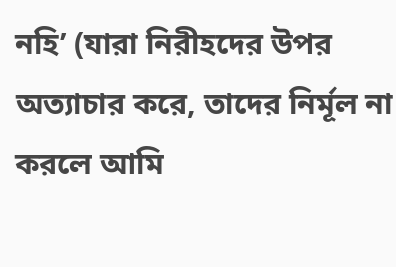নহি’ (যারা নিরীহদের উপর অত্যাচার করে, তাদের নির্মূল না করলে আমি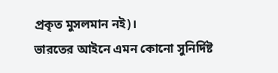প্রকৃত মুসলমান নই)।
ভারতের আইনে এমন কোনো সুনির্দিষ্ট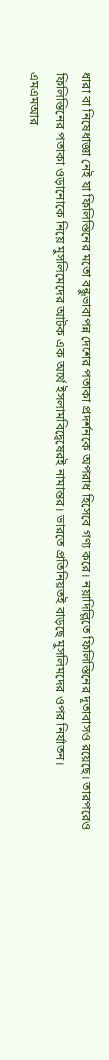ধারা বা নিষেধাজ্ঞা নেই যা ফিলিস্তিনের মতো বন্ধুভাবাপন্ন দেশের পতাকা প্রদর্শনকে অপরাধ হিসেবে গণ্য করে। নয়াদিল্লিতে ফিলিস্তিনের দূতাবাসও রয়েছে। তারপরেও ফিলিস্তিনের পতাকা ওড়ানোকে নিয়ে মুসলিমেদের আটক এক অর্থে ইসলামবিদ্বেষেরই নামান্তর। ভারতে প্রতিনিয়তই বাড়ছে মুসলিমদের ওপর নির্যাতন।
এমএমআর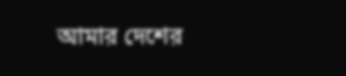আমার দেশের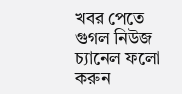খবর পেতে গুগল নিউজ চ্যানেল ফলো করুন